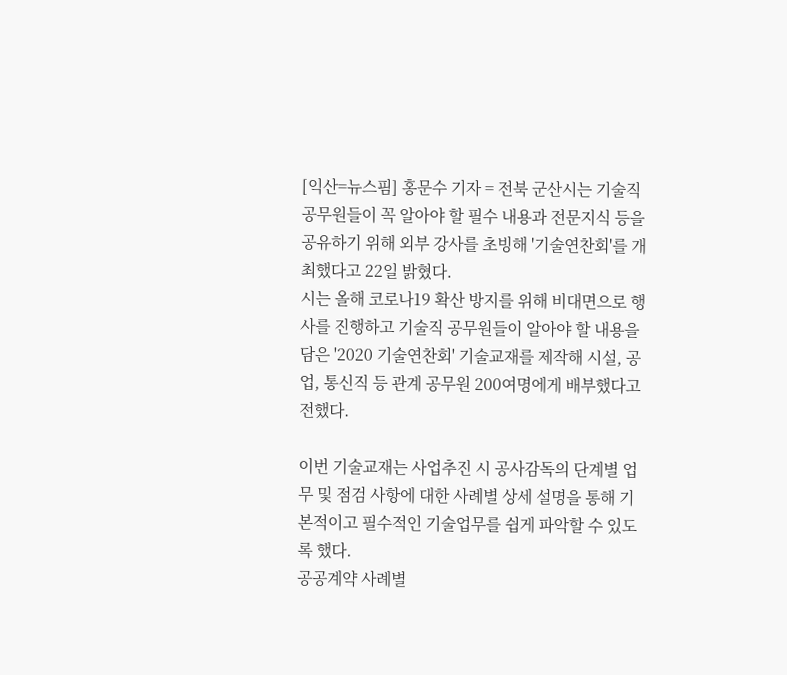[익산=뉴스핌] 홍문수 기자 = 전북 군산시는 기술직 공무원들이 꼭 알아야 할 필수 내용과 전문지식 등을 공유하기 위해 외부 강사를 초빙해 '기술연찬회'를 개최했다고 22일 밝혔다.
시는 올해 코로나19 확산 방지를 위해 비대면으로 행사를 진행하고 기술직 공무원들이 알아야 할 내용을 담은 '2020 기술연찬회' 기술교재를 제작해 시설, 공업, 통신직 등 관계 공무원 200여명에게 배부했다고 전했다.

이번 기술교재는 사업추진 시 공사감독의 단계별 업무 및 점검 사항에 대한 사례별 상세 설명을 통해 기본적이고 필수적인 기술업무를 쉽게 파악할 수 있도록 했다.
공공계약 사례별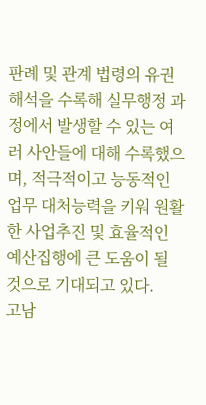판례 및 관계 법령의 유권해석을 수록해 실무행정 과정에서 발생할 수 있는 여러 사안들에 대해 수록했으며, 적극적이고 능동적인 업무 대처능력을 키워 원활한 사업추진 및 효율적인 예산집행에 큰 도움이 될 것으로 기대되고 있다.
고남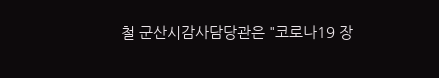철 군산시감사담당관은 "코로나19 장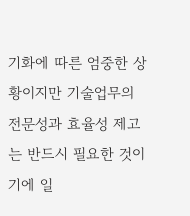기화에 따른 엄중한 상황이지만 기술업무의 전문성과 효율성 제고는 반드시 필요한 것이기에 일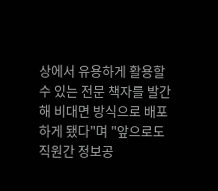상에서 유용하게 활용할 수 있는 전문 책자를 발간해 비대면 방식으로 배포하게 됐다"며 "앞으로도 직원간 정보공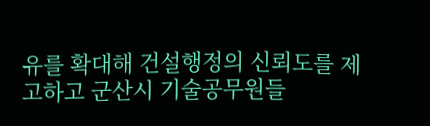유를 확대해 건설행정의 신뢰도를 제고하고 군산시 기술공무원들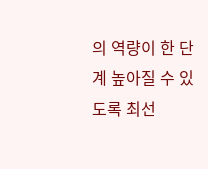의 역량이 한 단계 높아질 수 있도록 최선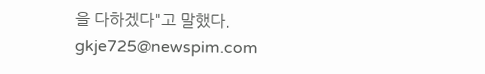을 다하겠다"고 말했다.
gkje725@newspim.com